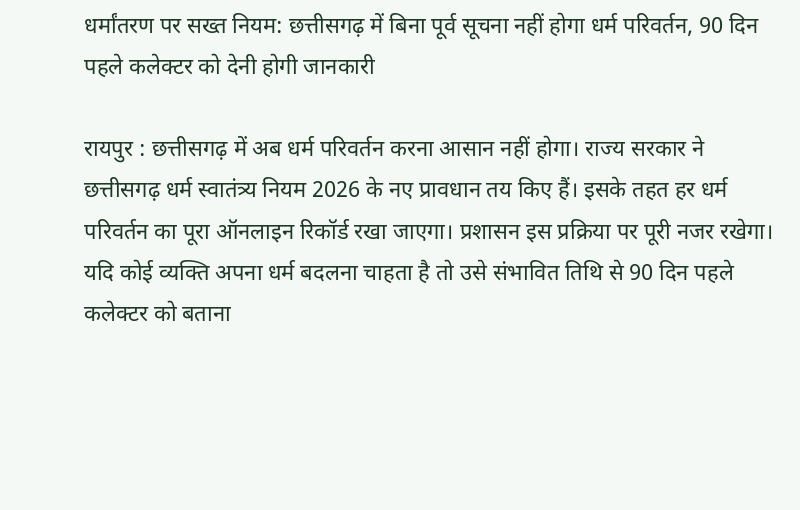धर्मांतरण पर सख्त नियम: छत्तीसगढ़ में बिना पूर्व सूचना नहीं होगा धर्म परिवर्तन, 90 दिन पहले कलेक्टर को देनी होगी जानकारी

रायपुर : छत्तीसगढ़ में अब धर्म परिवर्तन करना आसान नहीं होगा। राज्य सरकार ने छत्तीसगढ़ धर्म स्वातंत्र्य नियम 2026 के नए प्रावधान तय किए हैं। इसके तहत हर धर्म परिवर्तन का पूरा ऑनलाइन रिकॉर्ड रखा जाएगा। प्रशासन इस प्रक्रिया पर पूरी नजर रखेगा।
यदि कोई व्यक्ति अपना धर्म बदलना चाहता है तो उसे संभावित तिथि से 90 दिन पहले कलेक्टर को बताना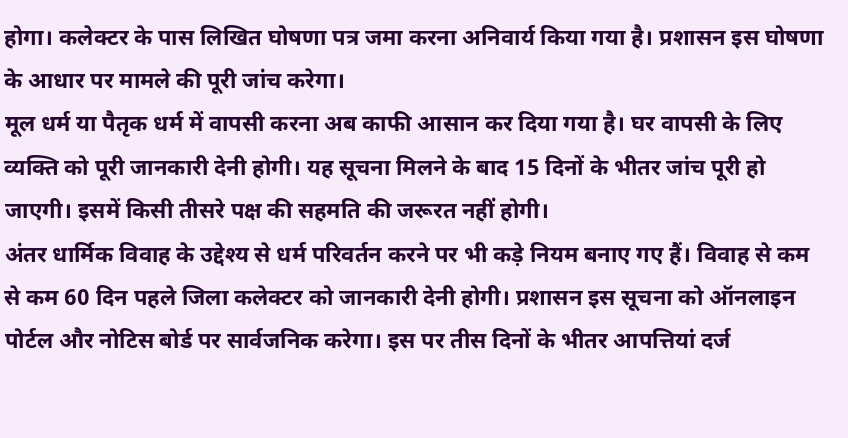होगा। कलेक्टर के पास लिखित घोषणा पत्र जमा करना अनिवार्य किया गया है। प्रशासन इस घोषणा के आधार पर मामले की पूरी जांच करेगा।
मूल धर्म या पैतृक धर्म में वापसी करना अब काफी आसान कर दिया गया है। घर वापसी के लिए व्यक्ति को पूरी जानकारी देनी होगी। यह सूचना मिलने के बाद 15 दिनों के भीतर जांच पूरी हो जाएगी। इसमें किसी तीसरे पक्ष की सहमति की जरूरत नहीं होगी।
अंतर धार्मिक विवाह के उद्देश्य से धर्म परिवर्तन करने पर भी कड़े नियम बनाए गए हैं। विवाह से कम से कम 60 दिन पहले जिला कलेक्टर को जानकारी देनी होगी। प्रशासन इस सूचना को ऑनलाइन पोर्टल और नोटिस बोर्ड पर सार्वजनिक करेगा। इस पर तीस दिनों के भीतर आपत्तियां दर्ज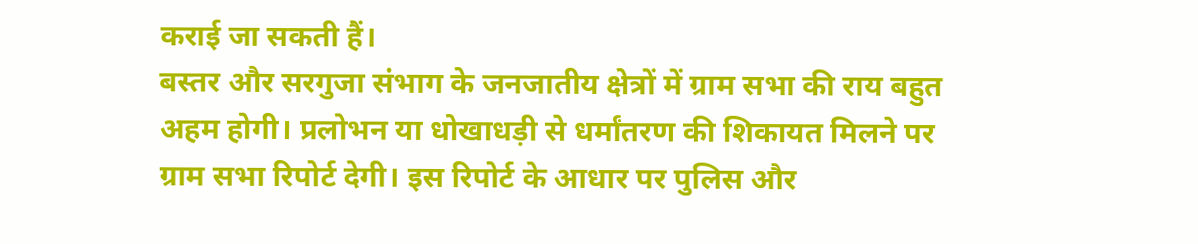कराई जा सकती हैं।
बस्तर और सरगुजा संभाग के जनजातीय क्षेत्रों में ग्राम सभा की राय बहुत अहम होगी। प्रलोभन या धोखाधड़ी से धर्मांतरण की शिकायत मिलने पर ग्राम सभा रिपोर्ट देगी। इस रिपोर्ट के आधार पर पुलिस और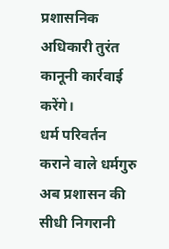प्रशासनिक अधिकारी तुरंत कानूनी कार्रवाई करेंगे।
धर्म परिवर्तन कराने वाले धर्मगुरु अब प्रशासन की सीधी निगरानी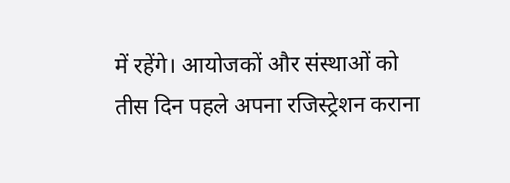में रहेंगे। आयोजकों और संस्थाओं को तीस दिन पहले अपना रजिस्ट्रेशन कराना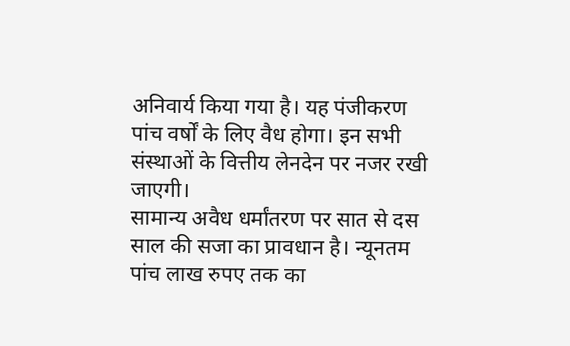अनिवार्य किया गया है। यह पंजीकरण पांच वर्षों के लिए वैध होगा। इन सभी संस्थाओं के वित्तीय लेनदेन पर नजर रखी जाएगी।
सामान्य अवैध धर्मांतरण पर सात से दस साल की सजा का प्रावधान है। न्यूनतम पांच लाख रुपए तक का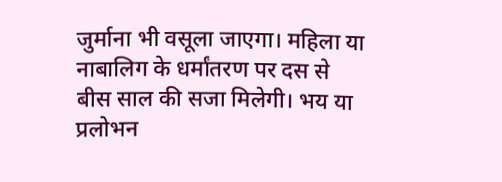जुर्माना भी वसूला जाएगा। महिला या नाबालिग के धर्मांतरण पर दस से बीस साल की सजा मिलेगी। भय या प्रलोभन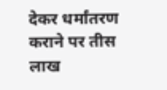देकर धर्मांतरण कराने पर तीस लाख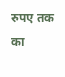रुपए तक का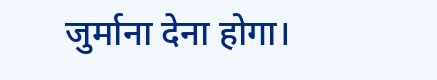जुर्माना देना होगा।